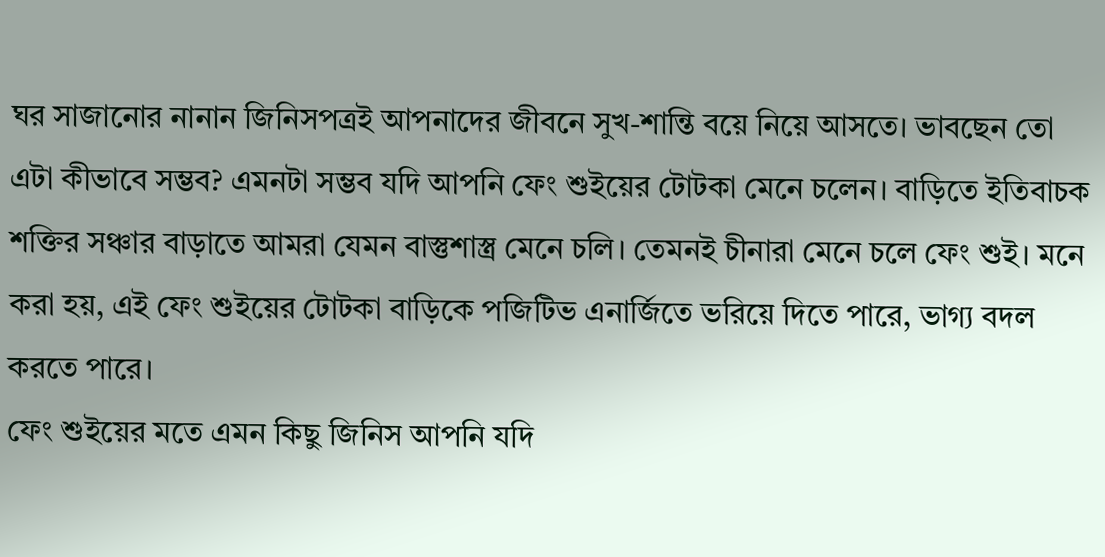ঘর সাজানোর নানান জিনিসপত্রই আপনাদের জীবনে সুখ-শান্তি বয়ে নিয়ে আসতে। ভাবছেন তো এটা কীভাবে সম্ভব? এমনটা সম্ভব যদি আপনি ফেং শুইয়ের টোটকা মেনে চলেন। বাড়িতে ইতিবাচক শক্তির সঞ্চার বাড়াতে আমরা যেমন বাস্তুশাস্ত্র মেনে চলি। তেমনই চীনারা মেনে চলে ফেং শুই। মনে করা হয়, এই ফেং শুইয়ের টোটকা বাড়িকে পজিটিভ এনার্জিতে ভরিয়ে দিতে পারে, ভাগ্য বদল করতে পারে।
ফেং শুইয়ের মতে এমন কিছু জিনিস আপনি যদি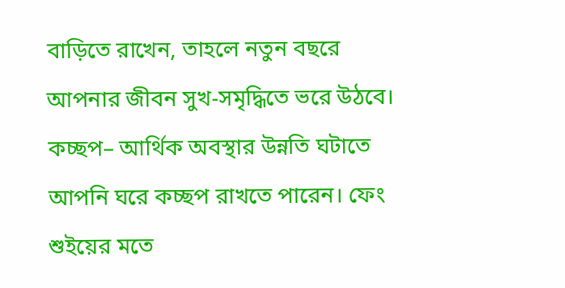বাড়িতে রাখেন, তাহলে নতুন বছরে আপনার জীবন সুখ-সমৃদ্ধিতে ভরে উঠবে।
কচ্ছপ– আর্থিক অবস্থার উন্নতি ঘটাতে আপনি ঘরে কচ্ছপ রাখতে পারেন। ফেং শুইয়ের মতে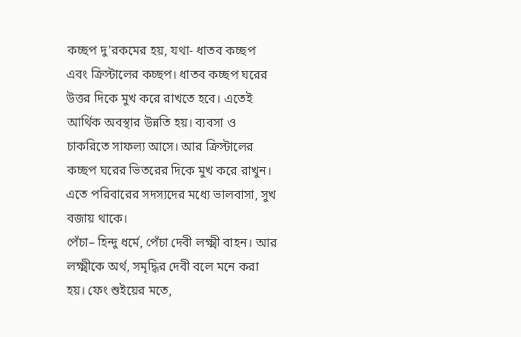কচ্ছপ দু’রকমের হয়, যথা- ধাতব কচ্ছপ এবং ক্রিস্টালের কচ্ছপ। ধাতব কচ্ছপ ঘরের উত্তর দিকে মুখ করে রাখতে হবে। এতেই আর্থিক অবস্থার উন্নতি হয়। ব্যবসা ও চাকরিতে সাফল্য আসে। আর ক্রিস্টালের কচ্ছপ ঘরের ভিতরের দিকে মুখ করে রাখুন। এতে পরিবারের সদস্যদের মধ্যে ভালবাসা, সুখ বজায় থাকে।
পেঁচা– হিন্দু ধর্মে, পেঁচা দেবী লক্ষ্মী বাহন। আর লক্ষ্মীকে অর্থ, সমৃদ্ধির দেবী বলে মনে করা হয়। ফেং শুইয়ের মতে,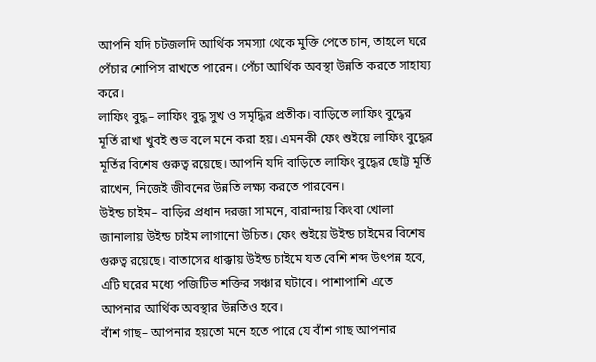আপনি যদি চটজলদি আর্থিক সমস্যা থেকে মুক্তি পেতে চান, তাহলে ঘরে পেঁচার শোপিস রাখতে পারেন। পেঁচা আর্থিক অবস্থা উন্নতি করতে সাহায্য করে।
লাফিং বুদ্ধ– লাফিং বুদ্ধ সুখ ও সমৃদ্ধির প্রতীক। বাড়িতে লাফিং বুদ্ধের মূর্তি রাখা খুবই শুভ বলে মনে করা হয়। এমনকী ফেং শুইয়ে লাফিং বুদ্ধের মূর্তির বিশেষ গুরুত্ব রয়েছে। আপনি যদি বাড়িতে লাফিং বুদ্ধের ছোট্ট মূর্তি রাখেন, নিজেই জীবনের উন্নতি লক্ষ্য করতে পারবেন।
উইন্ড চাইম– বাড়ির প্রধান দরজা সামনে, বারান্দায় কিংবা খোলা জানালায় উইন্ড চাইম লাগানো উচিত। ফেং শুইয়ে উইন্ড চাইমের বিশেষ গুরুত্ব রয়েছে। বাতাসের ধাক্কায় উইন্ড চাইমে যত বেশি শব্দ উৎপন্ন হবে, এটি ঘরের মধ্যে পজিটিভ শক্তির সঞ্চার ঘটাবে। পাশাপাশি এতে আপনার আর্থিক অবস্থার উন্নতিও হবে।
বাঁশ গাছ– আপনার হয়তো মনে হতে পারে যে বাঁশ গাছ আপনার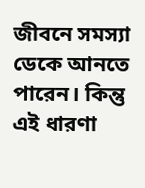জীবনে সমস্যা ডেকে আনতে পারেন। কিন্তু এই ধারণা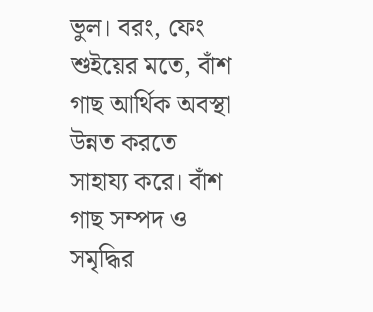ভুল। বরং, ফেং শুইয়ের মতে, বাঁশ গাছ আর্থিক অবস্থা উন্নত করতে সাহায্য করে। বাঁশ গাছ সম্পদ ও সমৃদ্ধির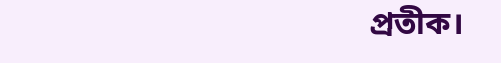প্রতীক।